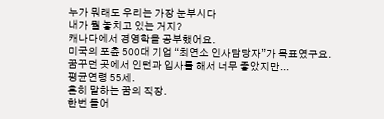누가 뭐래도 우리는 가장 눈부시다
내가 뭘 놓치고 있는 거지?
캐나다에서 경영학을 공부했어요.
미국의 포츈 500대 기업 “최연소 인사담당자”가 목표였구요.
꿈꾸던 곳에서 인턴과 입사를 해서 너무 좋았지만...
평균연령 55세.
흔히 말하는 꿈의 직장.
한번 들어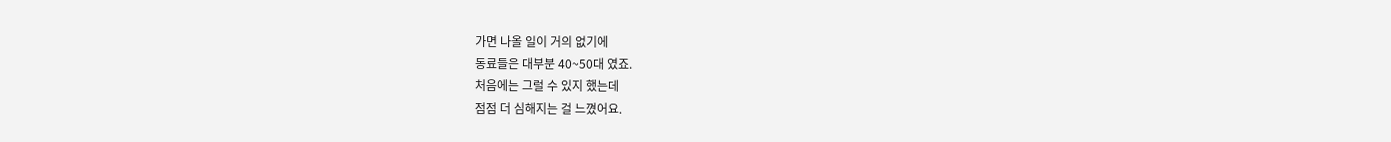가면 나올 일이 거의 없기에
동료들은 대부분 40~50대 였죠.
처음에는 그럴 수 있지 했는데
점점 더 심해지는 걸 느꼈어요.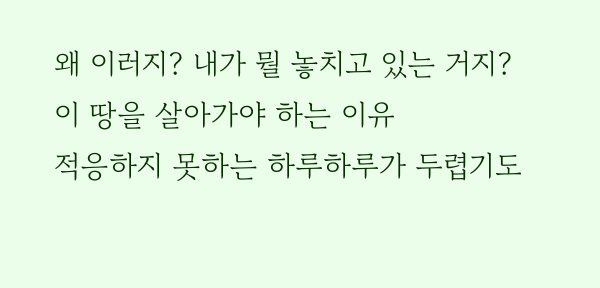왜 이러지? 내가 뭘 놓치고 있는 거지?
이 땅을 살아가야 하는 이유
적응하지 못하는 하루하루가 두렵기도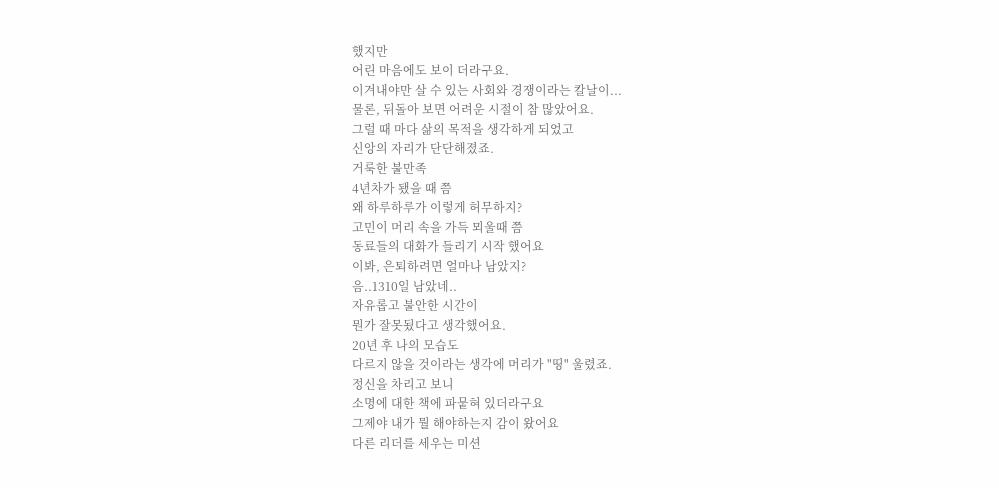했지만
어린 마음에도 보이 더라구요.
이겨내야만 살 수 있는 사회와 경쟁이라는 칼날이...
물론, 뒤돌아 보면 어려운 시절이 참 많았어요.
그럴 때 마다 삶의 목적을 생각하게 되었고
신앙의 자리가 단단해졌죠.
거룩한 불만족
4년차가 됐을 때 쯤
왜 하루하루가 이렇게 허무하지?
고민이 머리 속을 가득 뫼울때 쯤
동료들의 대화가 들리기 시작 했어요
이봐, 은퇴하려면 얼마나 남았지?
음..1310일 남았네..
자유롭고 불안한 시간이
뭔가 잘못됬다고 생각했어요.
20년 후 나의 모습도
다르지 않을 것이라는 생각에 머리가 "띵" 울렸죠.
정신을 차리고 보니
소명에 대한 책에 파뭍혀 있더라구요
그제야 내가 뭘 해야하는지 감이 왔어요
다른 리더를 세우는 미션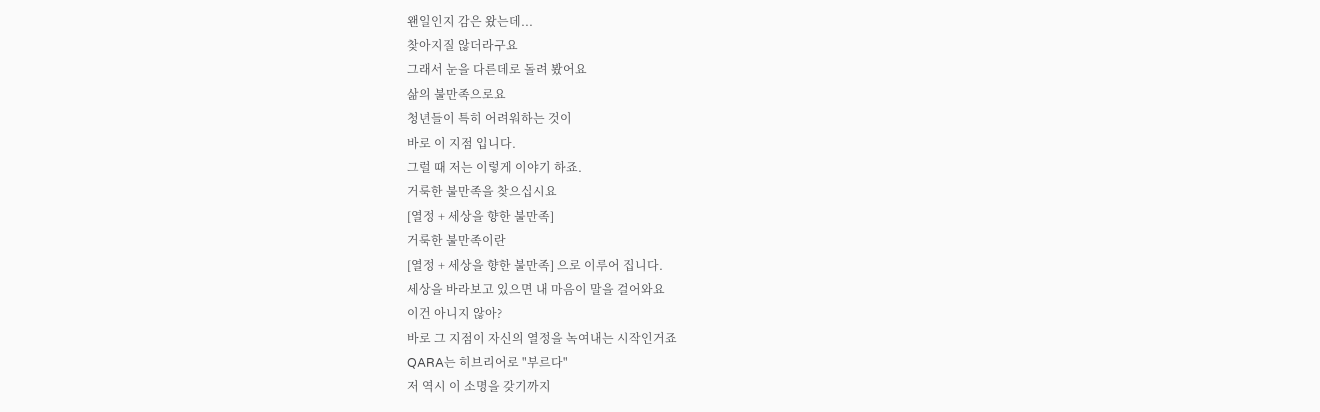왠일인지 감은 왔는데...
찾아지질 않더라구요
그래서 눈을 다른데로 돌려 봤어요
삶의 불만족으로요
청년들이 특히 어려워하는 것이
바로 이 지점 입니다.
그럴 때 저는 이렇게 이야기 하죠.
거룩한 불만족을 찾으십시요
[열정 + 세상을 향한 불만족]
거룩한 불만족이란
[열정 + 세상을 향한 불만족] 으로 이루어 집니다.
세상을 바라보고 있으면 내 마음이 말을 걸어와요
이건 아니지 않아?
바로 그 지점이 자신의 열정을 녹여내는 시작인거죠
QARA는 히브리어로 "부르다"
저 역시 이 소명을 갖기까지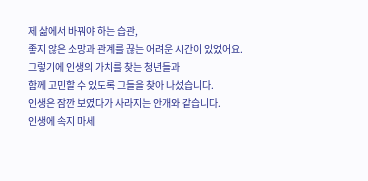제 삶에서 바꿔야 하는 습관,
좋지 않은 소망과 관계를 끊는 어려운 시간이 있었어요.
그렇기에 인생의 가치를 찾는 청년들과
함께 고민할 수 있도록 그들을 찾아 나섰습니다.
인생은 잠깐 보였다가 사라지는 안개와 같습니다.
인생에 속지 마세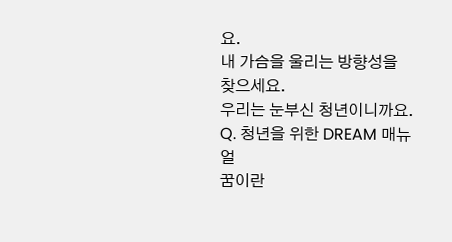요.
내 가슴을 울리는 방향성을 찾으세요.
우리는 눈부신 청년이니까요.
Q. 청년을 위한 DREAM 매뉴얼
꿈이란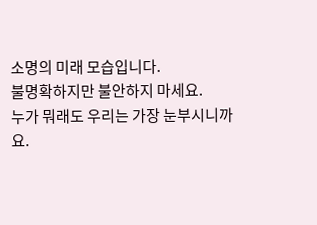소명의 미래 모습입니다.
불명확하지만 불안하지 마세요.
누가 뭐래도 우리는 가장 눈부시니까요.